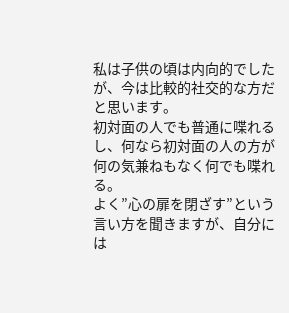私は子供の頃は内向的でしたが、今は比較的社交的な方だと思います。
初対面の人でも普通に喋れるし、何なら初対面の人の方が何の気兼ねもなく何でも喋れる。
よく”心の扉を閉ざす”という言い方を聞きますが、自分には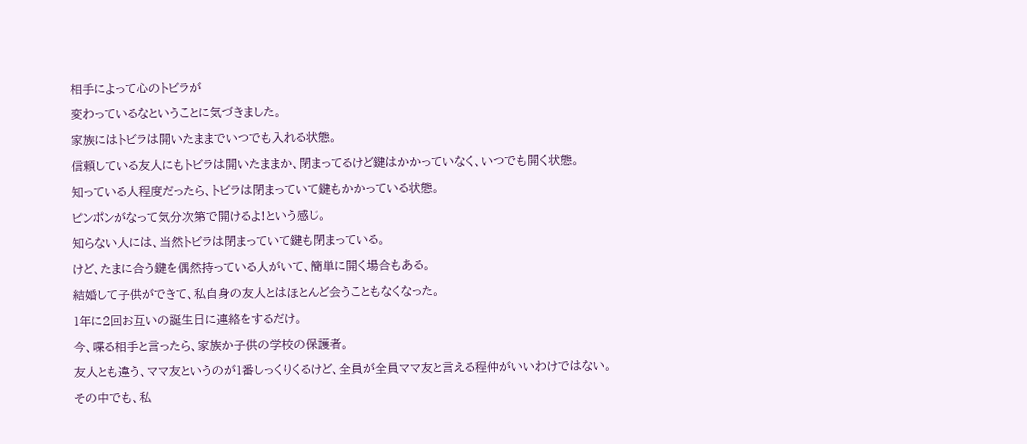相手によって心のトビラが
変わっているなということに気づきました。
家族にはトビラは開いたままでいつでも入れる状態。
信頼している友人にもトビラは開いたままか、閉まってるけど鍵はかかっていなく、いつでも開く状態。
知っている人程度だったら、トビラは閉まっていて鍵もかかっている状態。
ピンポンがなって気分次第で開けるよ!という感じ。
知らない人には、当然トビラは閉まっていて鍵も閉まっている。
けど、たまに合う鍵を偶然持っている人がいて、簡単に開く場合もある。
結婚して子供ができて、私自身の友人とはほとんど会うこともなくなった。
1年に2回お互いの誕生日に連絡をするだけ。
今、喋る相手と言ったら、家族か子供の学校の保護者。
友人とも違う、ママ友というのが1番しっくりくるけど、全員が全員ママ友と言える程仲がいいわけではない。
その中でも、私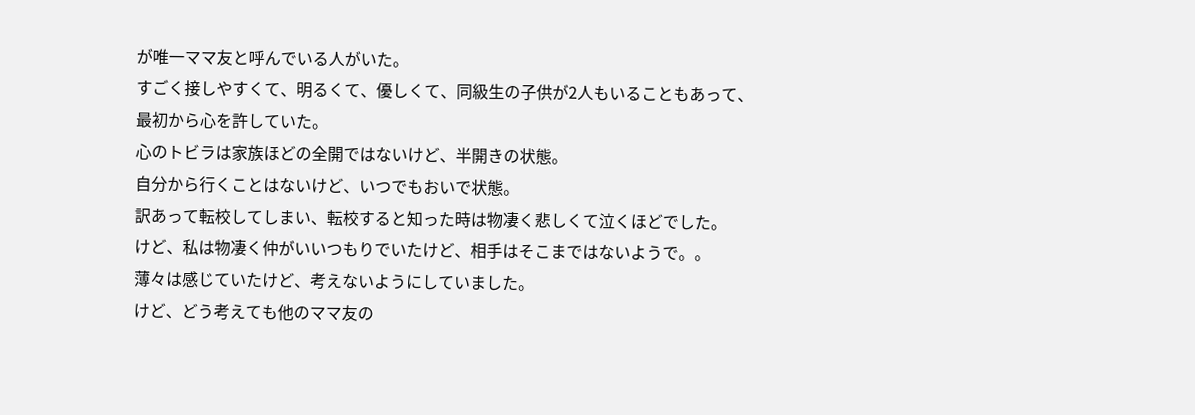が唯一ママ友と呼んでいる人がいた。
すごく接しやすくて、明るくて、優しくて、同級生の子供が2人もいることもあって、最初から心を許していた。
心のトビラは家族ほどの全開ではないけど、半開きの状態。
自分から行くことはないけど、いつでもおいで状態。
訳あって転校してしまい、転校すると知った時は物凄く悲しくて泣くほどでした。
けど、私は物凄く仲がいいつもりでいたけど、相手はそこまではないようで。。
薄々は感じていたけど、考えないようにしていました。
けど、どう考えても他のママ友の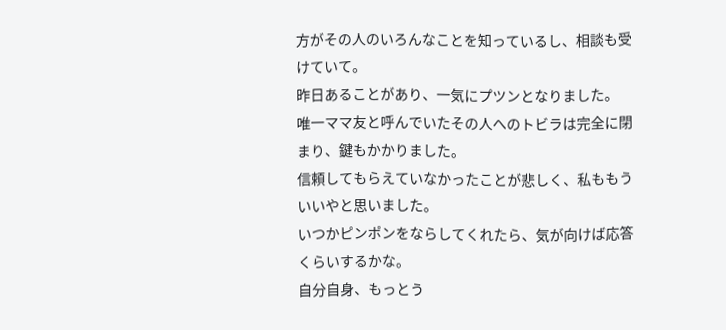方がその人のいろんなことを知っているし、相談も受けていて。
昨日あることがあり、一気にプツンとなりました。
唯一ママ友と呼んでいたその人へのトビラは完全に閉まり、鍵もかかりました。
信頼してもらえていなかったことが悲しく、私ももういいやと思いました。
いつかピンポンをならしてくれたら、気が向けば応答くらいするかな。
自分自身、もっとう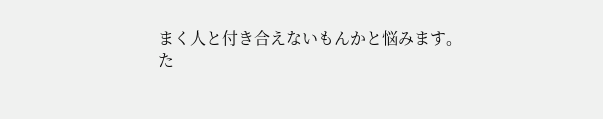まく人と付き合えないもんかと悩みます。
た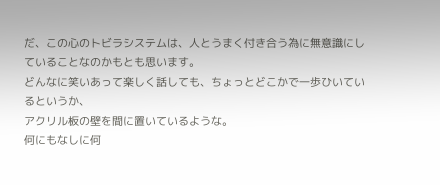だ、この心のトビラシステムは、人とうまく付き合う為に無意識にしていることなのかもとも思います。
どんなに笑いあって楽しく話しても、ちょっとどこかで一歩ひいているというか、
アクリル板の壁を間に置いているような。
何にもなしに何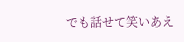でも話せて笑いあえ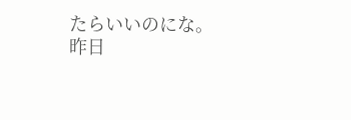たらいいのにな。
昨日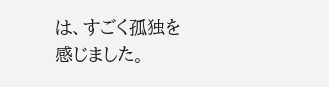は、すごく孤独を感じました。